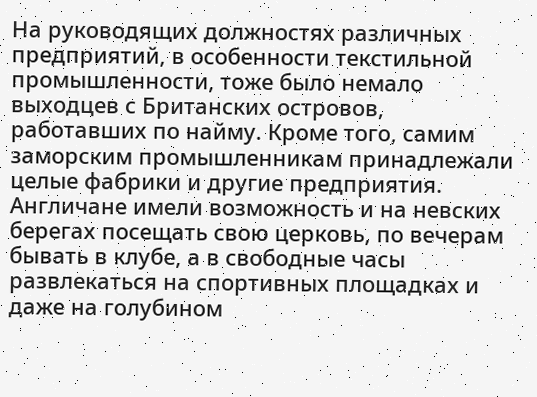На руководящих должностях различных предприятий, в особенности текстильной промышленности, тоже было немало выходцев с Британских островов, работавших по найму. Кроме того, самим заморским промышленникам принадлежали целые фабрики и другие предприятия. Англичане имели возможность и на невских берегах посещать свою церковь, по вечерам бывать в клубе, а в свободные часы развлекаться на спортивных площадках и даже на голубином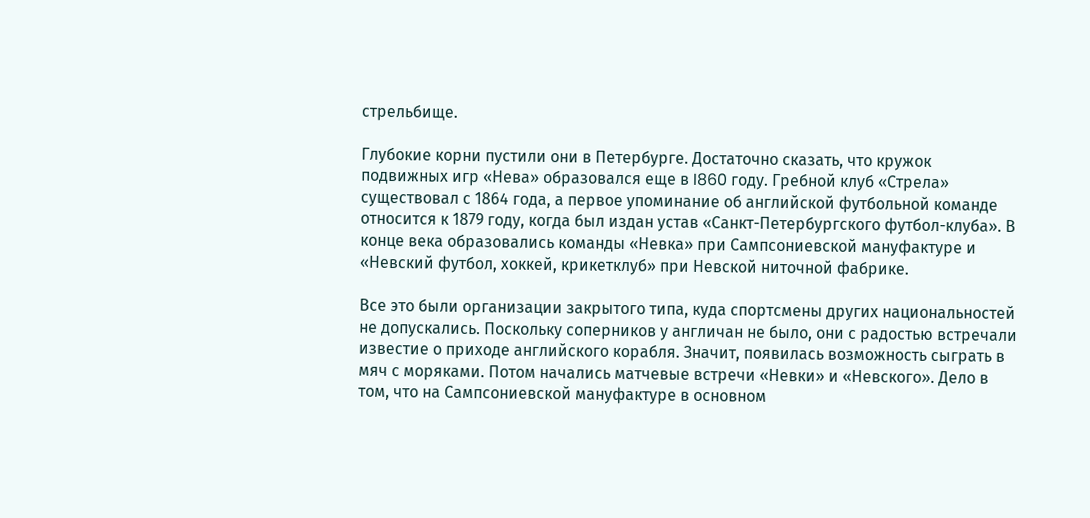стрельбище.

Глубокие корни пустили они в Петербурге. Достаточно сказать, что кружок подвижных игр «Нева» образовался еще в I860 году. Гребной клуб «Стрела» существовал с 1864 года, а первое упоминание об английской футбольной команде относится к 1879 году, когда был издан устав «Санкт-Петербургского футбол-клуба». В конце века образовались команды «Невка» при Сампсониевской мануфактуре и «Невский футбол, хоккей, крикетклуб» при Невской ниточной фабрике.

Все это были организации закрытого типа, куда спортсмены других национальностей не допускались. Поскольку соперников у англичан не было, они с радостью встречали известие о приходе английского корабля. Значит, появилась возможность сыграть в мяч с моряками. Потом начались матчевые встречи «Невки» и «Невского». Дело в том, что на Сампсониевской мануфактуре в основном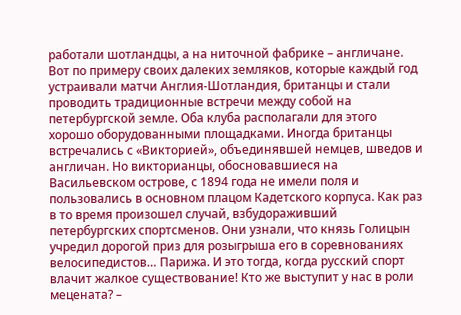работали шотландцы, а на ниточной фабрике – англичане. Вот по примеру своих далеких земляков, которые каждый год устраивали матчи Англия-Шотландия, британцы и стали проводить традиционные встречи между собой на петербургской земле. Оба клуба располагали для этого хорошо оборудованными площадками. Иногда британцы встречались с «Викторией», объединявшей немцев, шведов и англичан. Но викторианцы, обосновавшиеся на Васильевском острове, с 1894 года не имели поля и пользовались в основном плацом Кадетского корпуса. Как раз в то время произошел случай, взбудораживший петербургских спортсменов. Они узнали, что князь Голицын учредил дорогой приз для розыгрыша его в соревнованиях велосипедистов… Парижа. И это тогда, когда русский спорт влачит жалкое существование! Кто же выступит у нас в роли мецената? –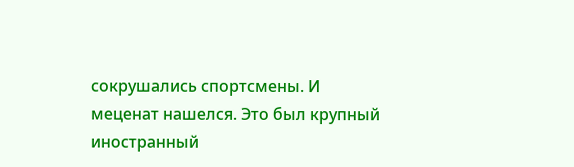сокрушались спортсмены. И меценат нашелся. Это был крупный иностранный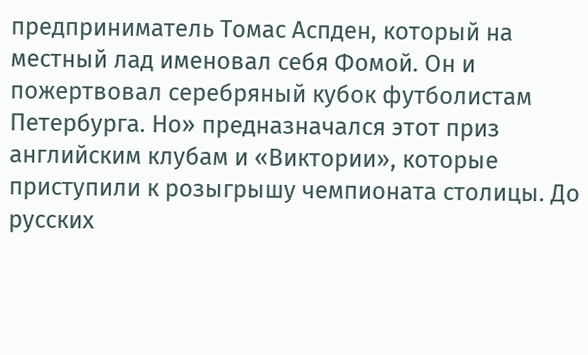предприниматель Томас Аспден, который на местный лад именовал себя Фомой. Он и пожертвовал серебряный кубок футболистам Петербурга. Но» предназначался этот приз английским клубам и «Виктории», которые приступили к розыгрышу чемпионата столицы. До русских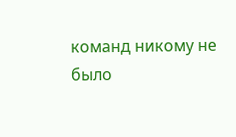команд никому не было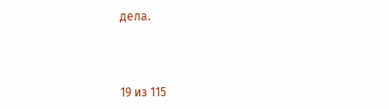дела.



19 из 115